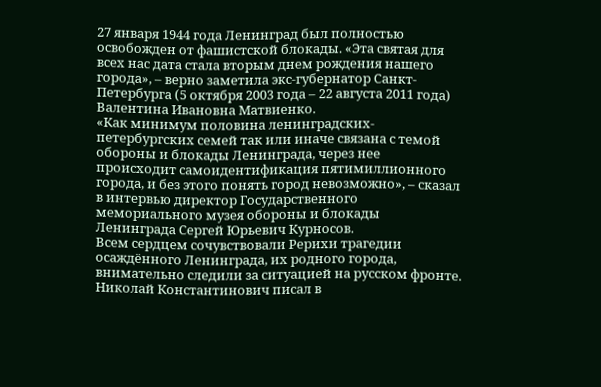27 января 1944 года Ленинград был полностью освобожден от фашистской блокады. «Эта святая для всех нас дата стала вторым днем рождения нашего города», – верно заметила экс-губернатор Санкт-Петербурга (5 октября 2003 года – 22 августа 2011 года) Валентина Ивановна Матвиенко.
«Как минимум половина ленинградских-петербургских семей так или иначе связана с темой обороны и блокады Ленинграда, через нее происходит самоидентификация пятимиллионного города, и без этого понять город невозможно», – сказал в интервью директор Государственного мемориального музея обороны и блокады Ленинграда Сергей Юрьевич Курносов.
Всем сердцем сочувствовали Рерихи трагедии осаждённого Ленинграда, их родного города, внимательно следили за ситуацией на русском фронте. Николай Константинович писал в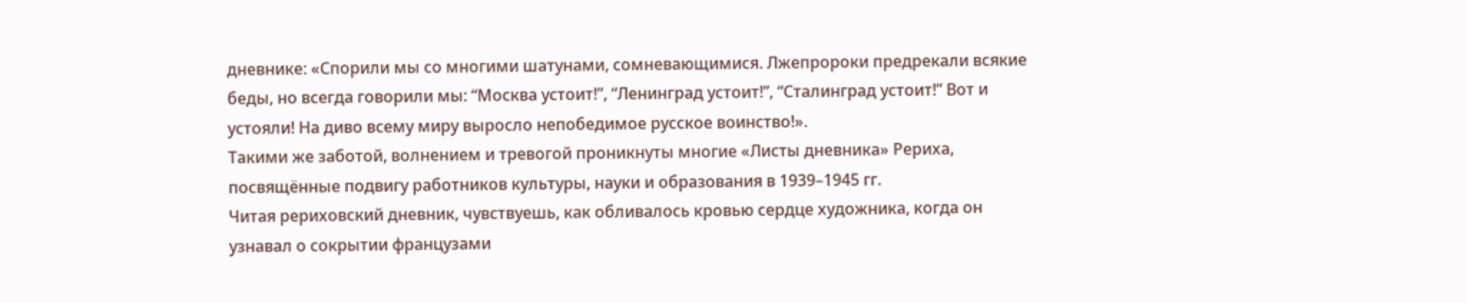дневнике: «Спорили мы со многими шатунами, сомневающимися. Лжепророки предрекали всякие беды, но всегда говорили мы: “Москва устоит!”, “Ленинград устоит!”, “Сталинград устоит!” Вот и устояли! На диво всему миру выросло непобедимое русское воинство!».
Такими же заботой, волнением и тревогой проникнуты многие «Листы дневника» Рериха, посвящённые подвигу работников культуры, науки и образования в 1939–1945 гг.
Читая рериховский дневник, чувствуешь, как обливалось кровью сердце художника, когда он узнавал о сокрытии французами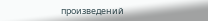произведений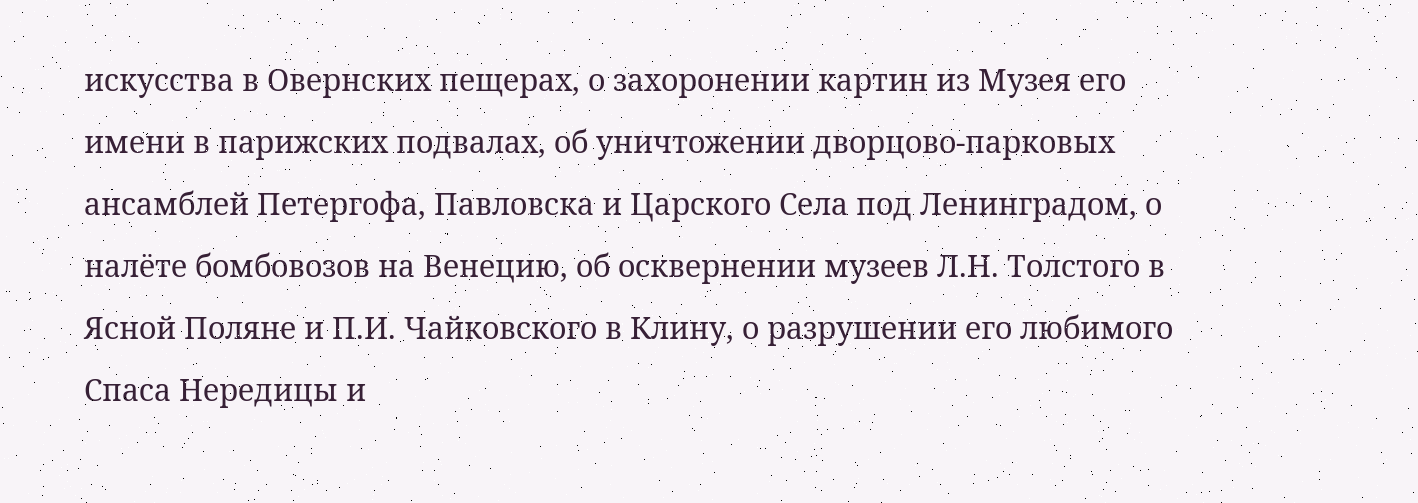искусства в Овернских пещерах, о захоронении картин из Музея его имени в парижских подвалах, об уничтожении дворцово-парковых ансамблей Петергофа, Павловска и Царского Села под Ленинградом, о налёте бомбовозов на Венецию, об осквернении музеев Л.Н. Толстого в Ясной Поляне и П.И. Чайковского в Клину, о разрушении его любимого Спаса Нередицы и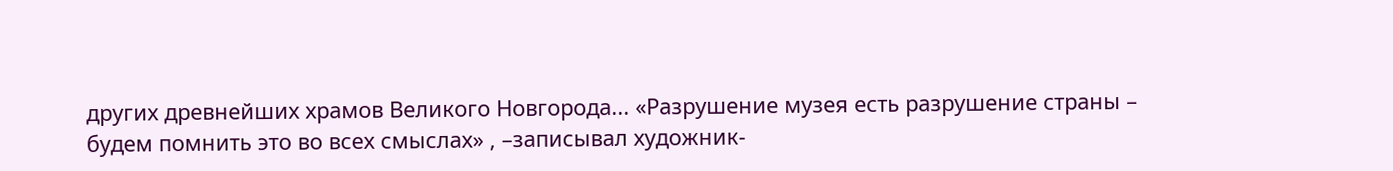других древнейших храмов Великого Новгорода... «Разрушение музея есть разрушение страны – будем помнить это во всех смыслах» , –записывал художник-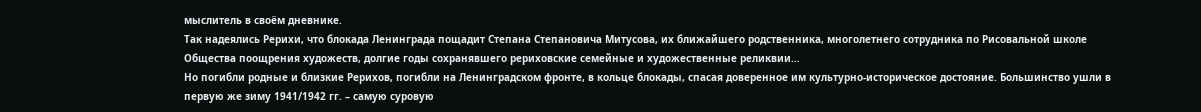мыслитель в своём дневнике.
Так надеялись Рерихи, что блокада Ленинграда пощадит Степана Степановича Митусова, их ближайшего родственника, многолетнего сотрудника по Рисовальной школе Общества поощрения художеств, долгие годы сохранявшего рериховские семейные и художественные реликвии…
Но погибли родные и близкие Рерихов, погибли на Ленинградском фронте, в кольце блокады, спасая доверенное им культурно-историческое достояние. Большинство ушли в первую же зиму 1941/1942 гг. – самую суровую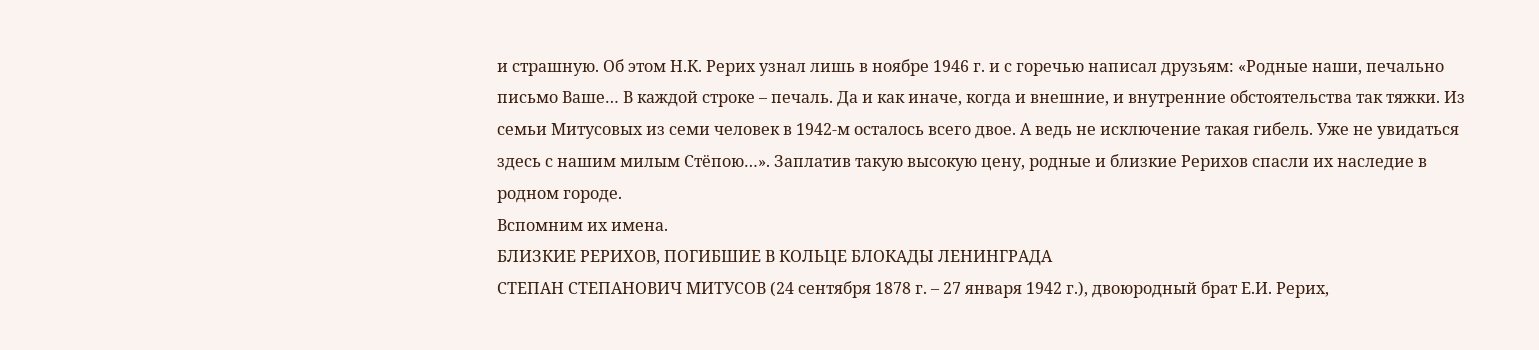и страшную. Об этом Н.К. Рерих узнал лишь в ноябре 1946 г. и с горечью написал друзьям: «Родные наши, печально письмо Ваше… В каждой строке – печаль. Да и как иначе, когда и внешние, и внутренние обстоятельства так тяжки. Из семьи Митусовых из семи человек в 1942-м осталось всего двое. А ведь не исключение такая гибель. Уже не увидаться здесь с нашим милым Стёпою…». Заплатив такую высокую цену, родные и близкие Рерихов спасли их наследие в родном городе.
Вспомним их имена.
БЛИЗКИЕ РЕРИХОВ, ПОГИБШИЕ В КОЛЬЦЕ БЛОКАДЫ ЛЕНИНГРАДА
СТЕПАН СТЕПАНОВИЧ МИТУСОВ (24 сентября 1878 г. – 27 января 1942 г.), двоюродный брат Е.И. Рерих,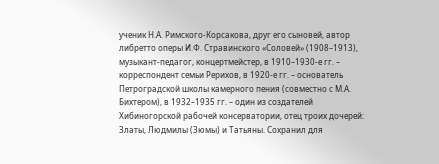ученик Н.А. Римского-Корсакова, друг его сыновей, автор либретто оперы И.Ф. Стравинского «Соловей» (1908–1913), музыкант-педагог, концертмейстер, в 1910–1930-е гг. – корреспондент семьи Рерихов, в 1920-е гг. – основатель Петроградской школы камерного пения (совместно с М.А. Бихтером), в 1932–1935 гг. – один из создателей Хибиногорской рабочей консерватории, отец троих дочерей: Златы, Людмилы (Зюмы) и Татьяны. Сохранил для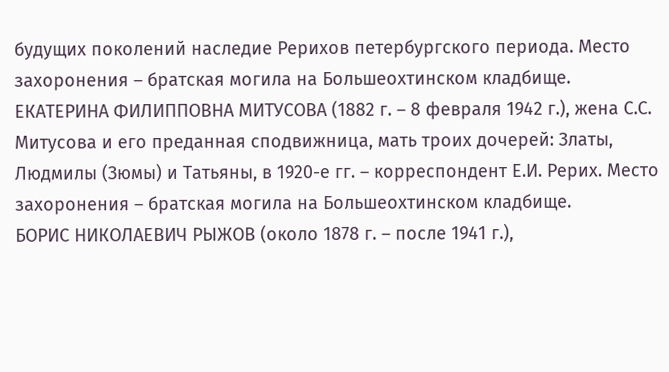будущих поколений наследие Рерихов петербургского периода. Место захоронения – братская могила на Большеохтинском кладбище.
ЕКАТЕРИНА ФИЛИППОВНА МИТУСОВА (1882 г. – 8 февраля 1942 г.), жена С.С. Митусова и его преданная сподвижница, мать троих дочерей: Златы, Людмилы (Зюмы) и Татьяны, в 1920-е гг. – корреспондент Е.И. Рерих. Место захоронения – братская могила на Большеохтинском кладбище.
БОРИС НИКОЛАЕВИЧ РЫЖОВ (около 1878 г. – после 1941 г.),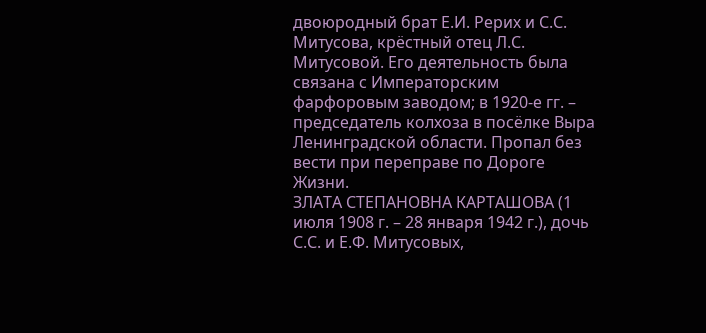двоюродный брат Е.И. Рерих и С.С. Митусова, крёстный отец Л.С. Митусовой. Его деятельность была связана с Императорским фарфоровым заводом; в 1920-е гг. – председатель колхоза в посёлке Выра Ленинградской области. Пропал без вести при переправе по Дороге Жизни.
ЗЛАТА СТЕПАНОВНА КАРТАШОВА (1 июля 1908 г. – 28 января 1942 г.), дочь С.С. и Е.Ф. Митусовых,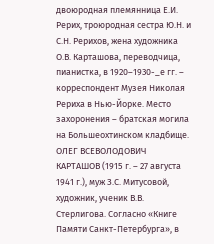двоюродная племянница Е.И. Рерих, троюродная сестра Ю.Н. и С.Н. Рерихов, жена художника О.В. Карташова, переводчица, пианистка, в 1920–1930-_е гг. – корреспондент Музея Николая Рериха в Нью-Йорке. Место захоронения – братская могила на Большеохтинском кладбище.
ОЛЕГ ВСЕВОЛОДОВИЧ КАРТАШОВ (1915 г. – 27 августа 1941 г.), муж З.С. Митусовой, художник, ученик В.В. Стерлигова. Согласно «Книге Памяти Санкт-Петербурга», в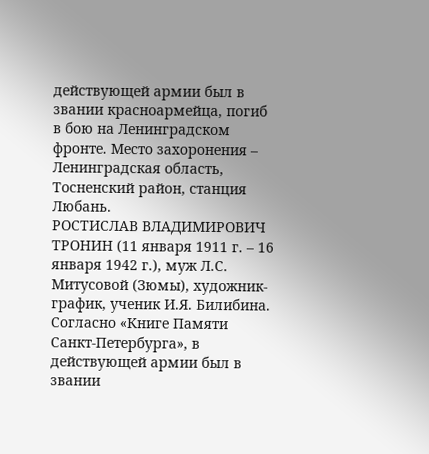действующей армии был в звании красноармейца, погиб в бою на Ленинградском фронте. Место захоронения – Ленинградская область, Тосненский район, станция Любань.
РОСТИСЛАВ ВЛАДИМИРОВИЧ ТРОНИН (11 января 1911 г. – 16 января 1942 г.), муж Л.С. Митусовой (Зюмы), художник-график, ученик И.Я. Билибина. Согласно «Книге Памяти Санкт-Петербурга», в действующей армии был в звании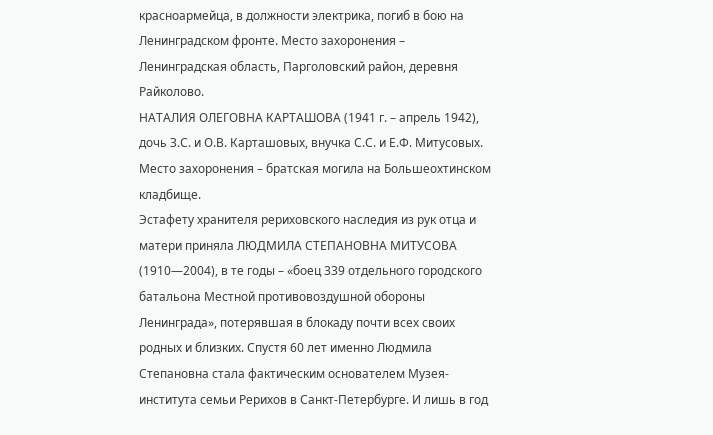красноармейца, в должности электрика, погиб в бою на Ленинградском фронте. Место захоронения – Ленинградская область, Парголовский район, деревня Райколово.
НАТАЛИЯ ОЛЕГОВНА КАРТАШОВА (1941 г. – апрель 1942), дочь З.С. и О.В. Карташовых, внучка С.С. и Е.Ф. Митусовых. Место захоронения – братская могила на Большеохтинском кладбище.
Эстафету хранителя рериховского наследия из рук отца и матери приняла ЛЮДМИЛА СТЕПАНОВНА МИТУСОВА (1910—2004), в те годы – «боец 339 отдельного городского батальона Местной противовоздушной обороны Ленинграда», потерявшая в блокаду почти всех своих родных и близких. Спустя 60 лет именно Людмила Степановна стала фактическим основателем Музея-института семьи Рерихов в Санкт-Петербурге. И лишь в год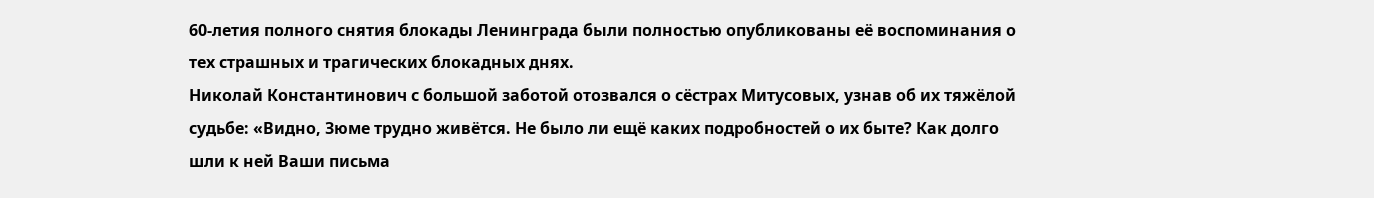60-летия полного снятия блокады Ленинграда были полностью опубликованы её воспоминания о тех страшных и трагических блокадных днях.
Николай Константинович с большой заботой отозвался о сёстрах Митусовых, узнав об их тяжёлой судьбе: «Видно, Зюме трудно живётся. Не было ли ещё каких подробностей о их быте? Как долго шли к ней Ваши письма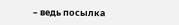– ведь посылка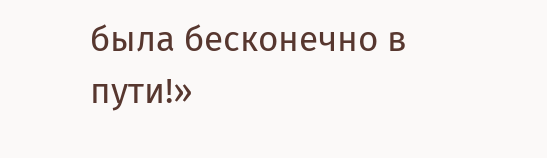была бесконечно в пути!»